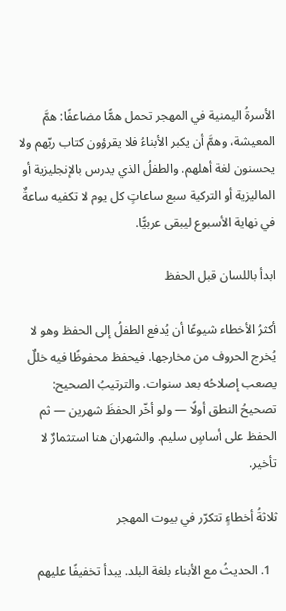الأسرةُ اليمنية في المهجر تحمل همًّا مضاعفًا: همَّ المعيشة، وهمَّ أن يكبر الأبناءُ فلا يقرؤون كتاب ربّهم ولا يحسنون لغة أهلهم. والطفلُ الذي يدرس بالإنجليزية أو الماليزية أو التركية سبع ساعاتٍ كل يوم لا تكفيه ساعةٌ في نهاية الأسبوع ليبقى عربيًّا.

ابدأ باللسان قبل الحفظ

أكثرُ الأخطاء شيوعًا أن يُدفع الطفلُ إلى الحفظ وهو لا يُخرج الحروف من مخارجها. فيحفظ محفوظًا فيه خللٌ يصعب إصلاحُه بعد سنوات. والترتيبُ الصحيح: تصحيحُ النطق أولًا — ولو أخّر الحفظَ شهرين — ثم الحفظ على أساسٍ سليم. والشهران هنا استثمارٌ لا تأخير.

ثلاثةُ أخطاءٍ تتكرّر في بيوت المهجر

  1. الحديثُ مع الأبناء بلغة البلد. يبدأ تخفيفًا عليهم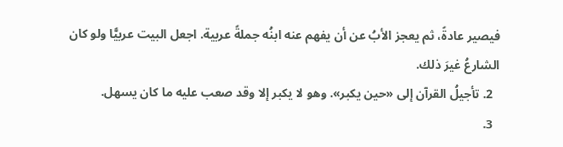فيصير عادةً، ثم يعجز الأبُ عن أن يفهم عنه ابنُه جملةً عربية. اجعل البيت عربيًّا ولو كان الشارعُ غيرَ ذلك.
  2. تأجيلُ القرآن إلى «حين يكبر». وهو لا يكبر إلا وقد صعب عليه ما كان يسهل.
  3.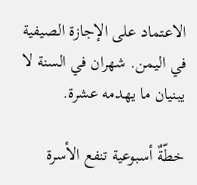الاعتماد على الإجازة الصيفية في اليمن. شهران في السنة لا يبنيان ما يهدمه عشرة.

خطّةٌ أسبوعية تنفع الأسرة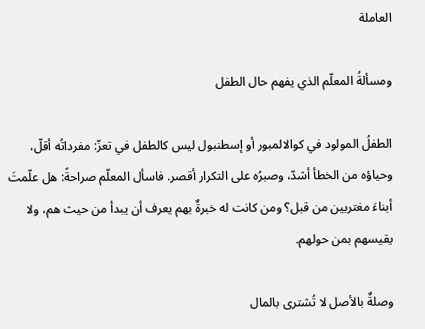العاملة

ومسألةُ المعلّم الذي يفهم حال الطفل

الطفلُ المولود في كوالالمبور أو إسطنبول ليس كالطفل في تعزّ: مفرداتُه أقلّ، وحياؤه من الخطأ أشدّ، وصبرُه على التكرار أقصر. فاسأل المعلّم صراحةً: هل علّمتَ أبناءَ مغتربين من قبل؟ ومن كانت له خبرةٌ بهم يعرف أن يبدأ من حيث هم، ولا يقيسهم بمن حولهم.

وصلةٌ بالأصل لا تُشترى بالمال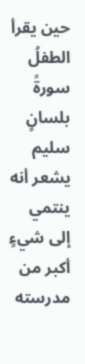حين يقرأ الطفلُ سورةً بلسانٍ سليم يشعر أنه ينتمي إلى شيءٍ أكبر من مدرسته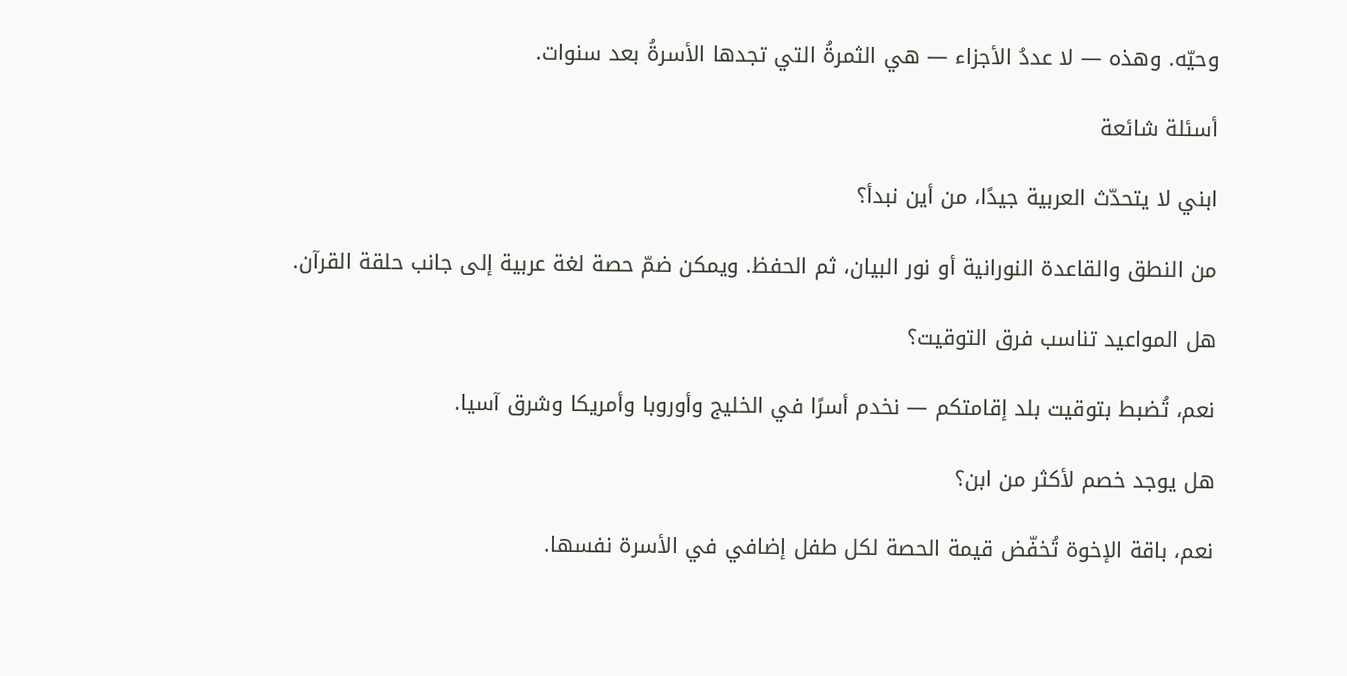وحيّه. وهذه — لا عددُ الأجزاء — هي الثمرةُ التي تجدها الأسرةُ بعد سنوات.

أسئلة شائعة

ابني لا يتحدّث العربية جيدًا، من أين نبدأ؟

من النطق والقاعدة النورانية أو نور البيان، ثم الحفظ. ويمكن ضمّ حصة لغة عربية إلى جانب حلقة القرآن.

هل المواعيد تناسب فرق التوقيت؟

نعم، تُضبط بتوقيت بلد إقامتكم — نخدم أسرًا في الخليج وأوروبا وأمريكا وشرق آسيا.

هل يوجد خصم لأكثر من ابن؟

نعم، باقة الإخوة تُخفّض قيمة الحصة لكل طفل إضافي في الأسرة نفسها.